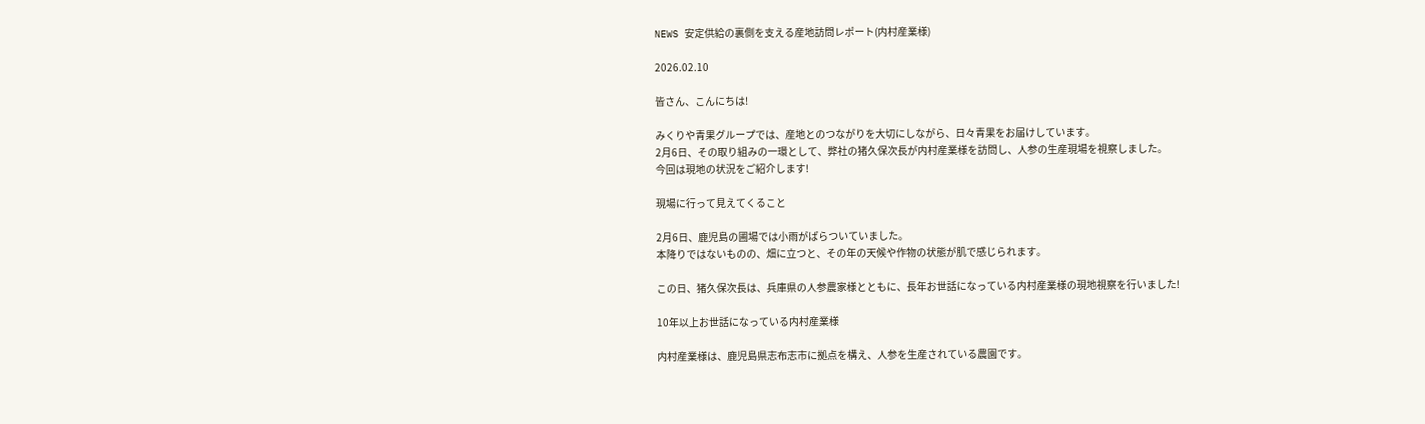NEWS 安定供給の裏側を支える産地訪問レポート(内村産業様)

2026.02.10

皆さん、こんにちは!

みくりや青果グループでは、産地とのつながりを大切にしながら、日々青果をお届けしています。
2月6日、その取り組みの一環として、弊社の猪久保次長が内村産業様を訪問し、人参の生産現場を視察しました。
今回は現地の状況をご紹介します!

現場に行って見えてくること

2月6日、鹿児島の圃場では小雨がぱらついていました。
本降りではないものの、畑に立つと、その年の天候や作物の状態が肌で感じられます。

この日、猪久保次長は、兵庫県の人参農家様とともに、長年お世話になっている内村産業様の現地視察を行いました!

10年以上お世話になっている内村産業様

内村産業様は、鹿児島県志布志市に拠点を構え、人参を生産されている農園です。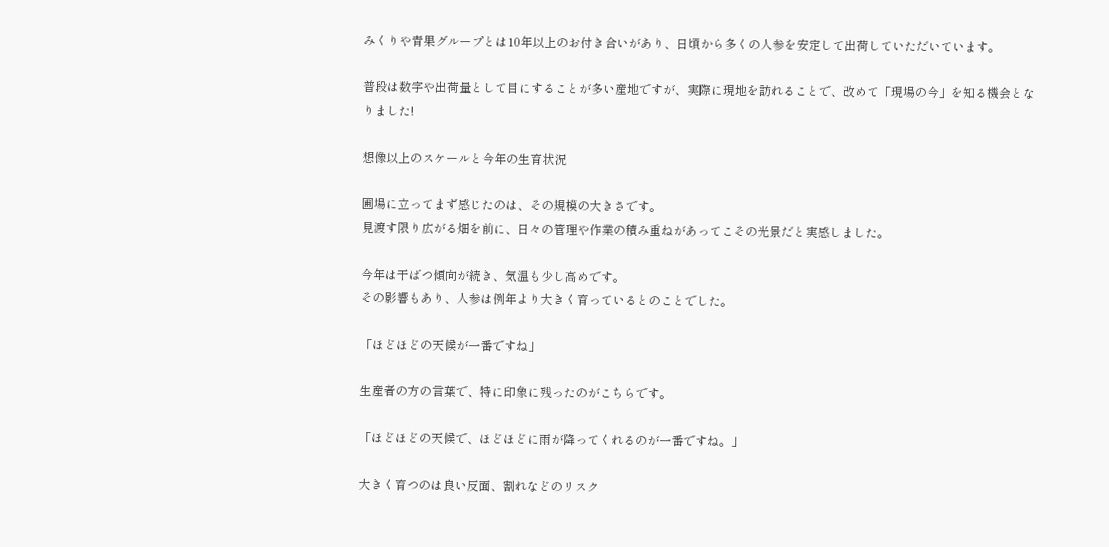みくりや青果グループとは10年以上のお付き合いがあり、日頃から多くの人参を安定して出荷していただいています。

普段は数字や出荷量として目にすることが多い産地ですが、実際に現地を訪れることで、改めて「現場の今」を知る機会となりました!

想像以上のスケールと今年の生育状況

圃場に立ってまず感じたのは、その規模の大きさです。
見渡す限り広がる畑を前に、日々の管理や作業の積み重ねがあってこその光景だと実感しました。

今年は干ばつ傾向が続き、気温も少し高めです。
その影響もあり、人参は例年より大きく育っているとのことでした。

「ほどほどの天候が一番ですね」

生産者の方の言葉で、特に印象に残ったのがこちらです。

「ほどほどの天候で、ほどほどに雨が降ってくれるのが一番ですね。」

大きく育つのは良い反面、割れなどのリスク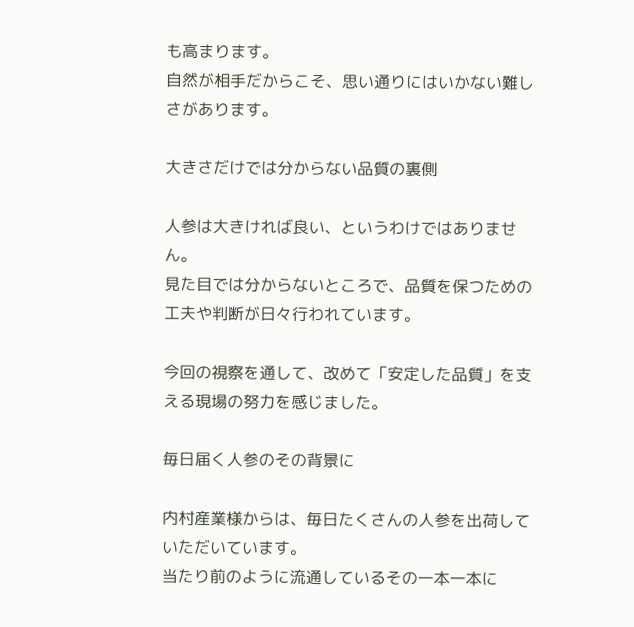も高まります。
自然が相手だからこそ、思い通りにはいかない難しさがあります。

大きさだけでは分からない品質の裏側

人参は大きければ良い、というわけではありません。
見た目では分からないところで、品質を保つための工夫や判断が日々行われています。

今回の視察を通して、改めて「安定した品質」を支える現場の努力を感じました。

毎日届く人参のその背景に

内村産業様からは、毎日たくさんの人参を出荷していただいています。
当たり前のように流通しているその一本一本に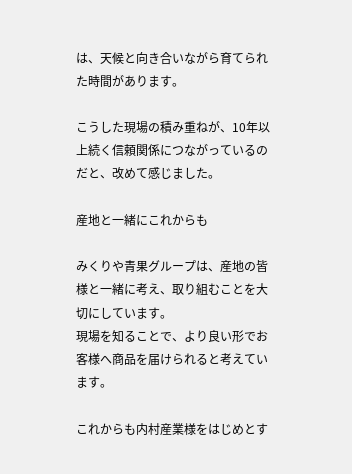は、天候と向き合いながら育てられた時間があります。

こうした現場の積み重ねが、10年以上続く信頼関係につながっているのだと、改めて感じました。

産地と一緒にこれからも

みくりや青果グループは、産地の皆様と一緒に考え、取り組むことを大切にしています。
現場を知ることで、より良い形でお客様へ商品を届けられると考えています。

これからも内村産業様をはじめとす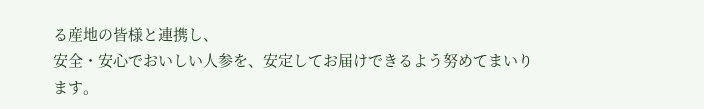る産地の皆様と連携し、
安全・安心でおいしい人参を、安定してお届けできるよう努めてまいります。